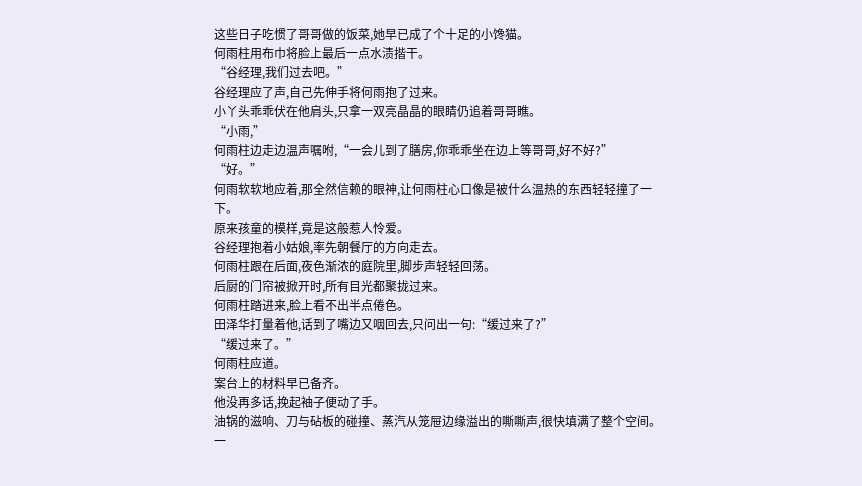这些日子吃惯了哥哥做的饭菜,她早已成了个十足的小馋猫。
何雨柱用布巾将脸上最后一点水渍揩干。
“谷经理,我们过去吧。”
谷经理应了声,自己先伸手将何雨抱了过来。
小丫头乖乖伏在他肩头,只拿一双亮晶晶的眼睛仍追着哥哥瞧。
“小雨,”
何雨柱边走边温声嘱咐,“一会儿到了膳房,你乖乖坐在边上等哥哥,好不好?”
“好。”
何雨软软地应着,那全然信赖的眼神,让何雨柱心口像是被什么温热的东西轻轻撞了一下。
原来孩童的模样,竟是这般惹人怜爱。
谷经理抱着小姑娘,率先朝餐厅的方向走去。
何雨柱跟在后面,夜色渐浓的庭院里,脚步声轻轻回荡。
后厨的门帘被掀开时,所有目光都聚拢过来。
何雨柱踏进来,脸上看不出半点倦色。
田泽华打量着他,话到了嘴边又咽回去,只问出一句:“缓过来了?”
“缓过来了。”
何雨柱应道。
案台上的材料早已备齐。
他没再多话,挽起袖子便动了手。
油锅的滋响、刀与砧板的碰撞、蒸汽从笼屉边缘溢出的嘶嘶声,很快填满了整个空间。
一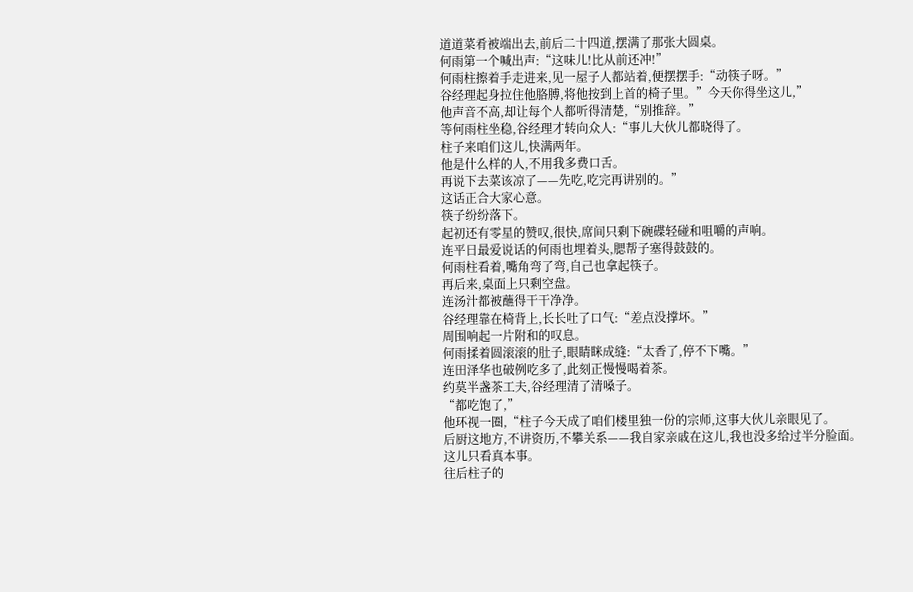道道菜肴被端出去,前后二十四道,摆满了那张大圆桌。
何雨第一个喊出声:“这味儿!比从前还冲!”
何雨柱擦着手走进来,见一屋子人都站着,便摆摆手:“动筷子呀。”
谷经理起身拉住他胳膊,将他按到上首的椅子里。”今天你得坐这儿,”
他声音不高,却让每个人都听得清楚,“别推辞。”
等何雨柱坐稳,谷经理才转向众人:“事儿大伙儿都晓得了。
柱子来咱们这儿,快满两年。
他是什么样的人,不用我多费口舌。
再说下去菜该凉了——先吃,吃完再讲别的。”
这话正合大家心意。
筷子纷纷落下。
起初还有零星的赞叹,很快,席间只剩下碗碟轻碰和咀嚼的声响。
连平日最爱说话的何雨也埋着头,腮帮子塞得鼓鼓的。
何雨柱看着,嘴角弯了弯,自己也拿起筷子。
再后来,桌面上只剩空盘。
连汤汁都被蘸得干干净净。
谷经理靠在椅背上,长长吐了口气:“差点没撑坏。”
周围响起一片附和的叹息。
何雨揉着圆滚滚的肚子,眼睛眯成缝:“太香了,停不下嘴。”
连田泽华也破例吃多了,此刻正慢慢喝着茶。
约莫半盏茶工夫,谷经理清了清嗓子。
“都吃饱了,”
他环视一圈,“柱子今天成了咱们楼里独一份的宗师,这事大伙儿亲眼见了。
后厨这地方,不讲资历,不攀关系——我自家亲戚在这儿,我也没多给过半分脸面。
这儿只看真本事。
往后柱子的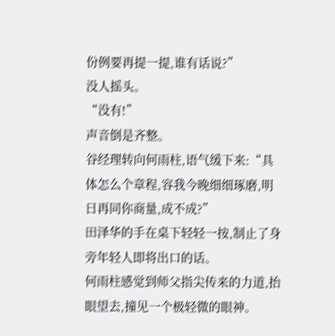份例要再提一提,谁有话说?”
没人摇头。
“没有!”
声音倒是齐整。
谷经理转向何雨柱,语气缓下来:“具体怎么个章程,容我今晚细细琢磨,明日再同你商量,成不成?”
田泽华的手在桌下轻轻一按,制止了身旁年轻人即将出口的话。
何雨柱感觉到师父指尖传来的力道,抬眼望去,撞见一个极轻微的眼神。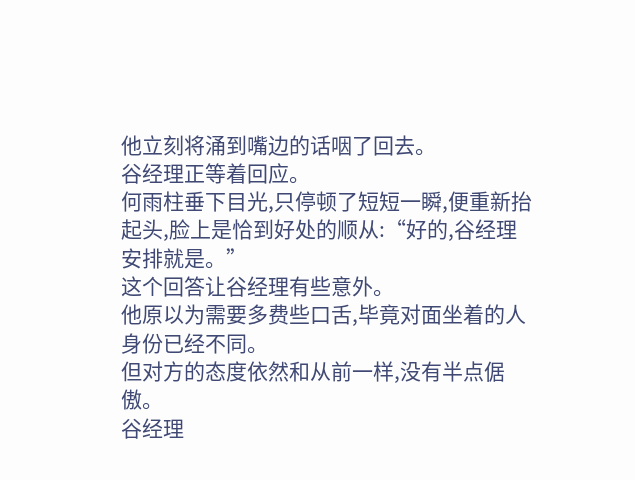他立刻将涌到嘴边的话咽了回去。
谷经理正等着回应。
何雨柱垂下目光,只停顿了短短一瞬,便重新抬起头,脸上是恰到好处的顺从:“好的,谷经理安排就是。”
这个回答让谷经理有些意外。
他原以为需要多费些口舌,毕竟对面坐着的人身份已经不同。
但对方的态度依然和从前一样,没有半点倨傲。
谷经理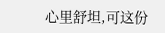心里舒坦,可这份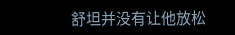舒坦并没有让他放松